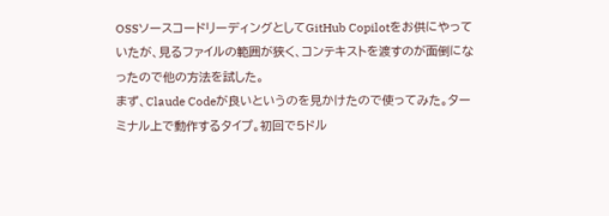OSSソースコードリーディングとしてGitHub Copilotをお供にやっていたが、見るファイルの範囲が狭く、コンテキストを渡すのが面倒になったので他の方法を試した。
まず、Claude Codeが良いというのを見かけたので使ってみた。ターミナル上で動作するタイプ。初回で5ドル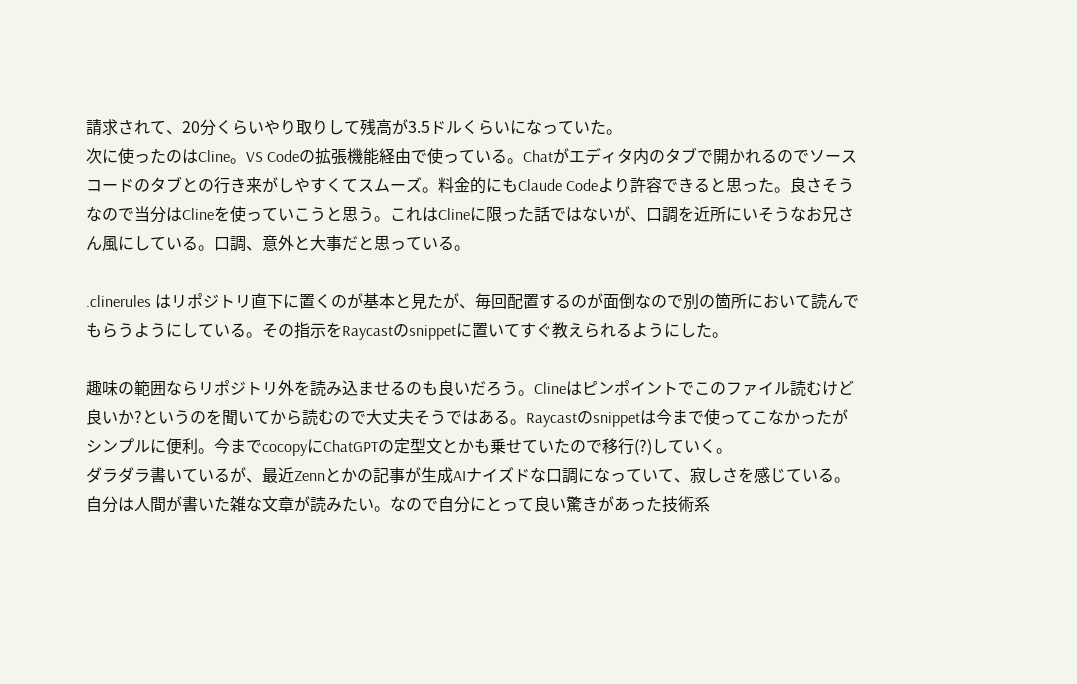請求されて、20分くらいやり取りして残高が3.5ドルくらいになっていた。
次に使ったのはCline。VS Codeの拡張機能経由で使っている。Chatがエディタ内のタブで開かれるのでソースコードのタブとの行き来がしやすくてスムーズ。料金的にもClaude Codeより許容できると思った。良さそうなので当分はClineを使っていこうと思う。これはClineに限った話ではないが、口調を近所にいそうなお兄さん風にしている。口調、意外と大事だと思っている。

.clinerules はリポジトリ直下に置くのが基本と見たが、毎回配置するのが面倒なので別の箇所において読んでもらうようにしている。その指示をRaycastのsnippetに置いてすぐ教えられるようにした。

趣味の範囲ならリポジトリ外を読み込ませるのも良いだろう。Clineはピンポイントでこのファイル読むけど良いか?というのを聞いてから読むので大丈夫そうではある。Raycastのsnippetは今まで使ってこなかったがシンプルに便利。今までcocopyにChatGPTの定型文とかも乗せていたので移行(?)していく。
ダラダラ書いているが、最近Zennとかの記事が生成AIナイズドな口調になっていて、寂しさを感じている。自分は人間が書いた雑な文章が読みたい。なので自分にとって良い驚きがあった技術系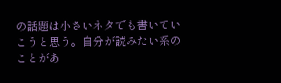の話題は小さいネタでも書いていこうと思う。自分が読みたい系のことがあ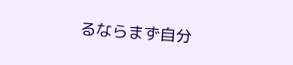るならまず自分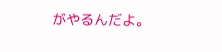がやるんだよ。